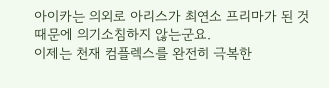아이카는 의외로 아리스가 최연소 프리마가 된 것 때문에 의기소침하지 않는군요.
이제는 천재 컴플렉스를 완전히 극복한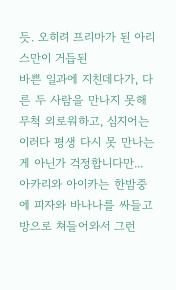듯. 오히려 프리마가 된 아리스만이 거듭된
바쁜 일과에 지친데다가, 다른 두 사람을 만나지 못해 무척 외로워하고, 심지어는
이러다 평생 다시 못 만나는 게 아닌가 걱정합니다만... 아카리와 아이카는 한밤중
에 피자와 바나나를 싸들고 방으로 쳐들어와서 그런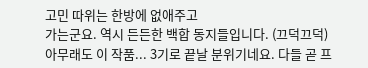고민 따위는 한방에 없애주고
가는군요. 역시 든든한 백합 동지들입니다. (끄덕끄덕)
아무래도 이 작품... 3기로 끝날 분위기네요. 다들 곧 프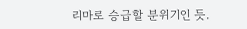리마로 승급할 분위기인 듯.